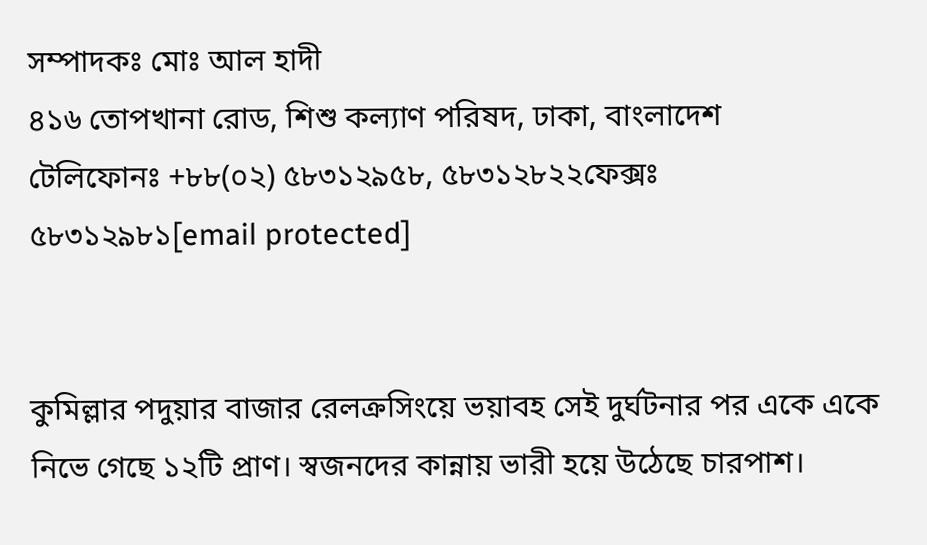সম্পাদকঃ মোঃ আল হাদী
৪১৬ তোপখানা রোড, শিশু কল্যাণ পরিষদ, ঢাকা, বাংলাদেশ
টেলিফোনঃ +৮৮(০২) ৫৮৩১২৯৫৮, ৫৮৩১২৮২২ফেক্সঃ ৫৮৩১২৯৮১[email protected]


কুমিল্লার পদুয়ার বাজার রেলক্রসিংয়ে ভয়াবহ সেই দুর্ঘটনার পর একে একে নিভে গেছে ১২টি প্রাণ। স্বজনদের কান্নায় ভারী হয়ে উঠেছে চারপাশ।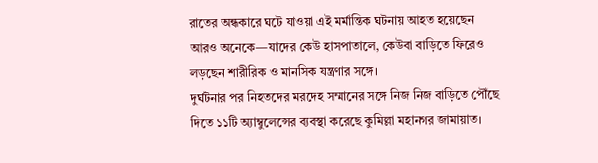রাতের অন্ধকারে ঘটে যাওয়া এই মর্মান্তিক ঘটনায় আহত হয়েছেন আরও অনেকে—যাদের কেউ হাসপাতালে, কেউবা বাড়িতে ফিরেও লড়ছেন শারীরিক ও মানসিক যন্ত্রণার সঙ্গে।
দুর্ঘটনার পর নিহতদের মরদেহ সম্মানের সঙ্গে নিজ নিজ বাড়িতে পৌঁছে দিতে ১১টি অ্যাম্বুলেন্সের ব্যবস্থা করেছে কুমিল্লা মহানগর জামায়াত।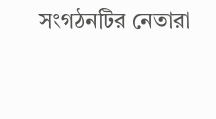সংগঠনটির নেতারা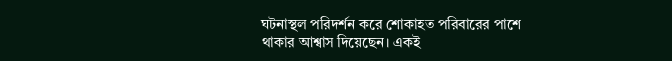ঘটনাস্থল পরিদর্শন করে শোকাহত পরিবারের পাশে থাকার আশ্বাস দিয়েছেন। একই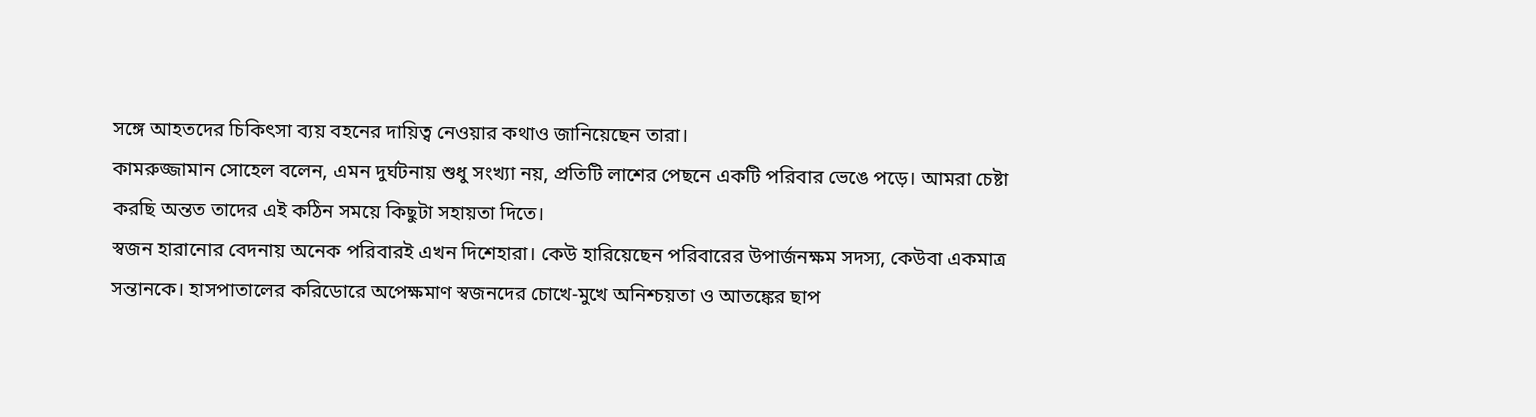সঙ্গে আহতদের চিকিৎসা ব্যয় বহনের দায়িত্ব নেওয়ার কথাও জানিয়েছেন তারা।
কামরুজ্জামান সোহেল বলেন, এমন দুর্ঘটনায় শুধু সংখ্যা নয়, প্রতিটি লাশের পেছনে একটি পরিবার ভেঙে পড়ে। আমরা চেষ্টা করছি অন্তত তাদের এই কঠিন সময়ে কিছুটা সহায়তা দিতে।
স্বজন হারানোর বেদনায় অনেক পরিবারই এখন দিশেহারা। কেউ হারিয়েছেন পরিবারের উপার্জনক্ষম সদস্য, কেউবা একমাত্র সন্তানকে। হাসপাতালের করিডোরে অপেক্ষমাণ স্বজনদের চোখে-মুখে অনিশ্চয়তা ও আতঙ্কের ছাপ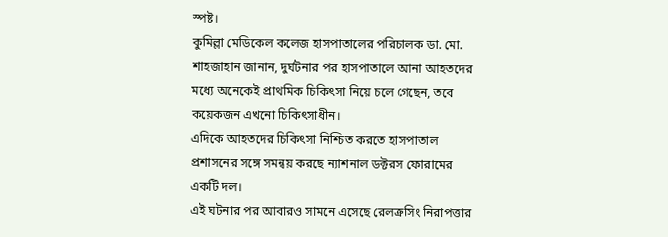স্পষ্ট।
কুমিল্লা মেডিকেল কলেজ হাসপাতালের পরিচালক ডা. মো. শাহজাহান জানান, দুর্ঘটনার পর হাসপাতালে আনা আহতদের মধ্যে অনেকেই প্রাথমিক চিকিৎসা নিয়ে চলে গেছেন, তবে কয়েকজন এখনো চিকিৎসাধীন।
এদিকে আহতদের চিকিৎসা নিশ্চিত করতে হাসপাতাল প্রশাসনের সঙ্গে সমন্বয় করছে ন্যাশনাল ডক্টরস ফোরামের একটি দল।
এই ঘটনার পর আবারও সামনে এসেছে রেলক্রসিং নিরাপত্তার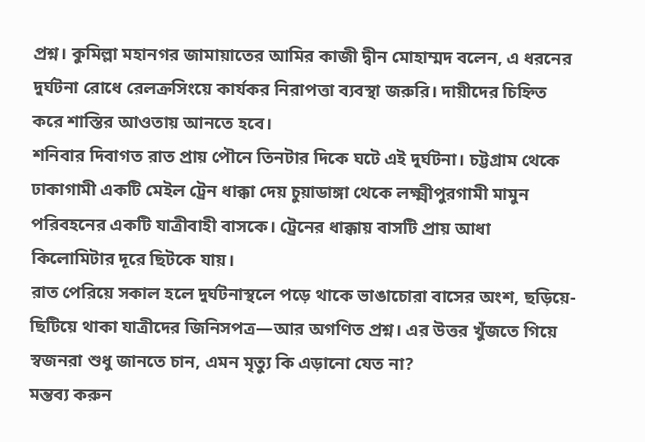প্রশ্ন। কুমিল্লা মহানগর জামায়াতের আমির কাজী দ্বীন মোহাম্মদ বলেন, এ ধরনের দুর্ঘটনা রোধে রেলক্রসিংয়ে কার্যকর নিরাপত্তা ব্যবস্থা জরুরি। দায়ীদের চিহ্নিত করে শাস্তির আওতায় আনতে হবে।
শনিবার দিবাগত রাত প্রায় পৌনে তিনটার দিকে ঘটে এই দুর্ঘটনা। চট্টগ্রাম থেকে ঢাকাগামী একটি মেইল ট্রেন ধাক্কা দেয় চুয়াডাঙ্গা থেকে লক্ষ্মীপুরগামী মামুন পরিবহনের একটি যাত্রীবাহী বাসকে। ট্রেনের ধাক্কায় বাসটি প্রায় আধা কিলোমিটার দূরে ছিটকে যায়।
রাত পেরিয়ে সকাল হলে দুর্ঘটনাস্থলে পড়ে থাকে ভাঙাচোরা বাসের অংশ, ছড়িয়ে-ছিটিয়ে থাকা যাত্রীদের জিনিসপত্র—আর অগণিত প্রশ্ন। এর উত্তর খুঁজতে গিয়ে স্বজনরা শুধু জানতে চান, এমন মৃত্যু কি এড়ানো যেত না?
মন্তব্য করুন